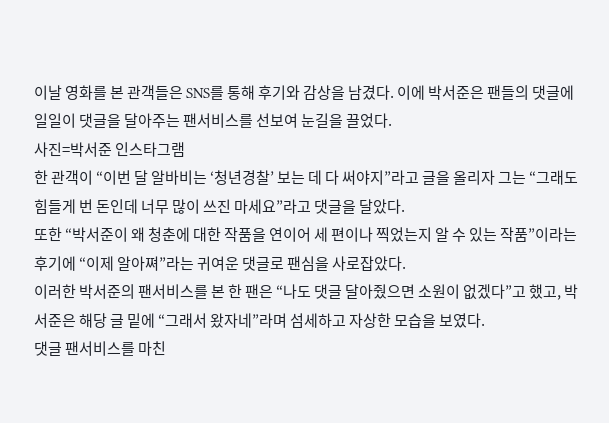이날 영화를 본 관객들은 SNS를 통해 후기와 감상을 남겼다. 이에 박서준은 팬들의 댓글에 일일이 댓글을 달아주는 팬서비스를 선보여 눈길을 끌었다.
사진=박서준 인스타그램
한 관객이 “이번 달 알바비는 ‘청년경찰’ 보는 데 다 써야지”라고 글을 올리자 그는 “그래도 힘들게 번 돈인데 너무 많이 쓰진 마세요”라고 댓글을 달았다.
또한 “박서준이 왜 청춘에 대한 작품을 연이어 세 편이나 찍었는지 알 수 있는 작품”이라는 후기에 “이제 알아쪄”라는 귀여운 댓글로 팬심을 사로잡았다.
이러한 박서준의 팬서비스를 본 한 팬은 “나도 댓글 달아줬으면 소원이 없겠다”고 했고, 박서준은 해당 글 밑에 “그래서 왔자네”라며 섬세하고 자상한 모습을 보였다.
댓글 팬서비스를 마친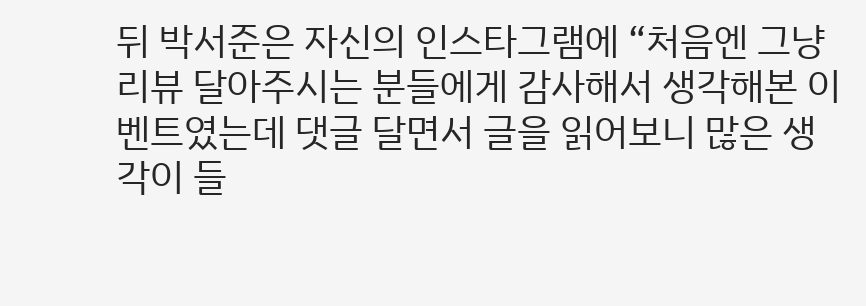뒤 박서준은 자신의 인스타그램에 “처음엔 그냥 리뷰 달아주시는 분들에게 감사해서 생각해본 이벤트였는데 댓글 달면서 글을 읽어보니 많은 생각이 들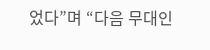었다”며 “다음 무대인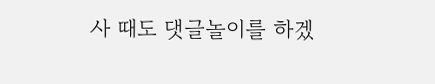사 때도 댓글놀이를 하겠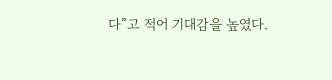다”고 적어 기대감을 높였다.